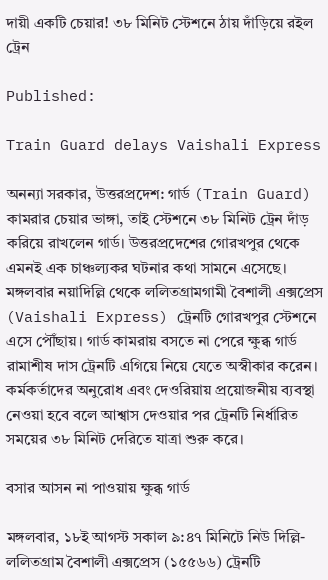দায়ী একটি চেয়ার! ৩৮ মিনিট স্টেশনে ঠায় দাঁড়িয়ে রইল ট্রেন

Published:

Train Guard delays Vaishali Express

অনন্যা সরকার, উত্তরপ্রদেশ: গার্ড (Train Guard) কামরার চেয়ার ভাঙ্গা, তাই স্টেশনে ৩৮ মিনিট ট্রেন দাঁড় করিয়ে রাখলেন গার্ড। উত্তরপ্রদেশের গোরখপুর থেকে এমনই এক চাঞ্চল্যকর ঘটনার কথা সামনে এসেছে। মঙ্গলবার নয়াদিল্লি থেকে ললিতগ্রামগামী বৈশালী এক্সপ্রেস (Vaishali Express) ট্রেনটি গোরখপুর স্টেশনে এসে পৌঁছায়। গার্ড কামরায় বসতে না পেরে ক্ষুব্ধ গার্ড রামাশীষ দাস ট্রেনটি এগিয়ে নিয়ে যেতে অস্বীকার করেন। কর্মকর্তাদের অনুরোধ এবং দেওরিয়ায় প্রয়োজনীয় ব্যবস্থা নেওয়া হবে বলে আশ্বাস দেওয়ার পর ট্রেনটি নির্ধারিত সময়ের ৩৮ মিনিট দেরিতে যাত্রা শুরু করে।

বসার আসন না পাওয়ায় ক্ষুব্ধ গার্ড

মঙ্গলবার, ১৮ই আগস্ট সকাল ৯:৪৭ মিনিটে নিউ দিল্লি-ললিতগ্রাম বৈশালী এক্সপ্রেস (১৫৫৬৬) ট্রেনটি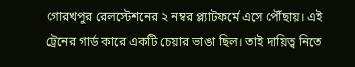গোরখপুর রেলস্টেশনের ২ নম্বর প্ল্যাটফর্মে এসে পৌঁছায়। এই ট্রেনের গার্ড কারে একটি চেয়ার ভাঙা ছিল। তাই দায়িত্ব নিতে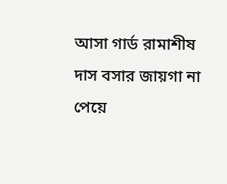আসা গার্ড রামাশীষ দাস বসার জায়গা না পেয়ে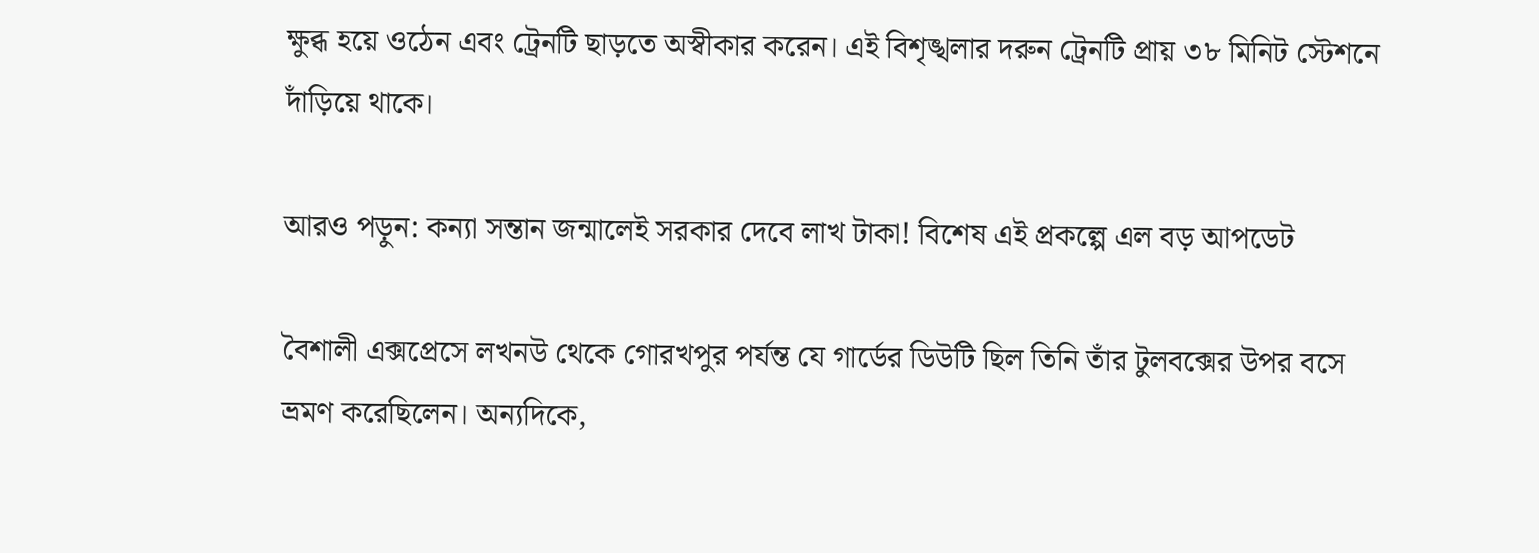ক্ষুব্ধ হয়ে ওঠেন এবং ট্রেনটি ছাড়তে অস্বীকার করেন। এই বিশৃঙ্খলার দরুন ট্রেনটি প্রায় ৩৮ মিনিট স্টেশনে দাঁড়িয়ে থাকে।

আরও পড়ুন: কন্যা সন্তান জন্মালেই সরকার দেবে লাখ টাকা! বিশেষ এই প্রকল্পে এল বড় আপডেট

বৈশালী এক্সপ্রেসে লখনউ থেকে গোরখপুর পর্যন্ত যে গার্ডের ডিউটি ছিল তিনি তাঁর টুলবক্সের উপর বসে ভ্রমণ করেছিলেন। অন্যদিকে,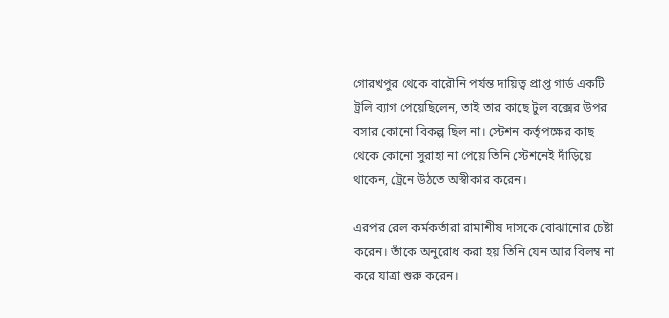গোরখপুর থেকে বারৌনি পর্যন্ত দায়িত্ব প্রাপ্ত গার্ড একটি ট্রলি ব্যাগ পেয়েছিলেন, তাই তার কাছে টুল বক্সের উপর বসার কোনো বিকল্প ছিল না। স্টেশন কর্তৃপক্ষের কাছ থেকে কোনো সুরাহা না পেয়ে তিনি স্টেশনেই দাঁড়িয়ে থাকেন, ট্রেনে উঠতে অস্বীকার করেন।

এরপর রেল কর্মকর্তারা রামাশীষ দাসকে বোঝানোর চেষ্টা করেন। তাঁকে অনুরোধ করা হয় তিনি যেন আর বিলম্ব না করে যাত্রা শুরু করেন।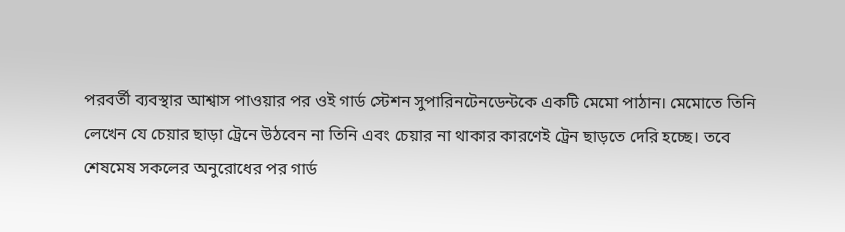পরবর্তী ব্যবস্থার আশ্বাস পাওয়ার পর ওই গার্ড স্টেশন সুপারিনটেনডেন্টকে একটি মেমো পাঠান। মেমোতে তিনি লেখেন যে চেয়ার ছাড়া ট্রেনে উঠবেন না তিনি এবং চেয়ার না থাকার কারণেই ট্রেন ছাড়তে দেরি হচ্ছে। তবে শেষমেষ সকলের অনুরোধের পর গার্ড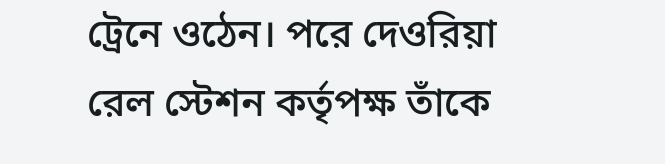ট্রেনে ওঠেন। পরে দেওরিয়া রেল স্টেশন কর্তৃপক্ষ তাঁকে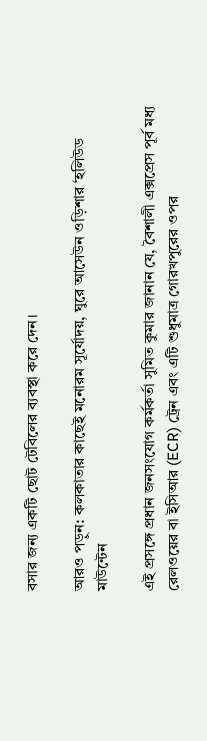বসার জন্য একটি ছোট টেবিলের ব্যবস্থা করে দেন।

আরও পড়ুন: কলকাতার কাছেই মনোরম সূর্যোদয়, ঘুরে আসেউন ওড়িশার ‘হলিউড মাউন্টেন

এই প্রসঙ্গে প্রধান জনসংযোগ কর্মকর্তা সুমিত কুমার জানান যে, বৈশালী এক্সপ্রেস পূর্ব মধ্য রেলওয়ের বা ইসিআর (ECR) ট্রেন এবং এটি শুধুমাত্র গোরখপুরের ওপর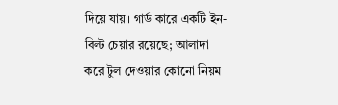দিয়ে যায়। গার্ড কারে একটি ইন-বিল্ট চেয়ার রয়েছে; আলাদা করে টুল দেওয়ার কোনো নিয়ম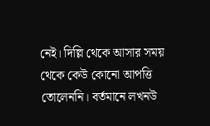নেই। দিল্লি থেকে আসার সময় থেকে কেউ কোনো আপত্তি তোলেননি। বর্তমানে লখনউ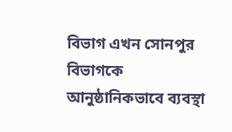বিভাগ এখন সোনপুর বিভাগকে আনুষ্ঠানিকভাবে ব্যবস্থা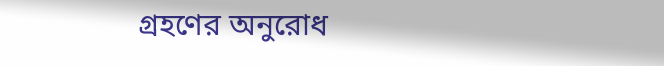গ্রহণের অনুরোধ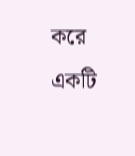করে একটি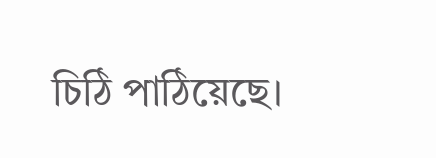চিঠি পাঠিয়েছে।